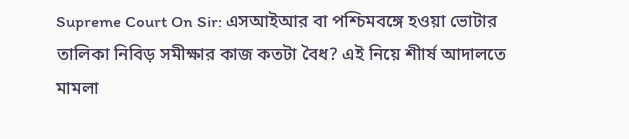Supreme Court On Sir: এসআইআর বা পশ্চিমবঙ্গে হওয়া ভোটার তালিকা নিবিড় সমীক্ষার কাজ কতটা বৈধ? এই নিয়ে শীার্ষ আদালতে মামলা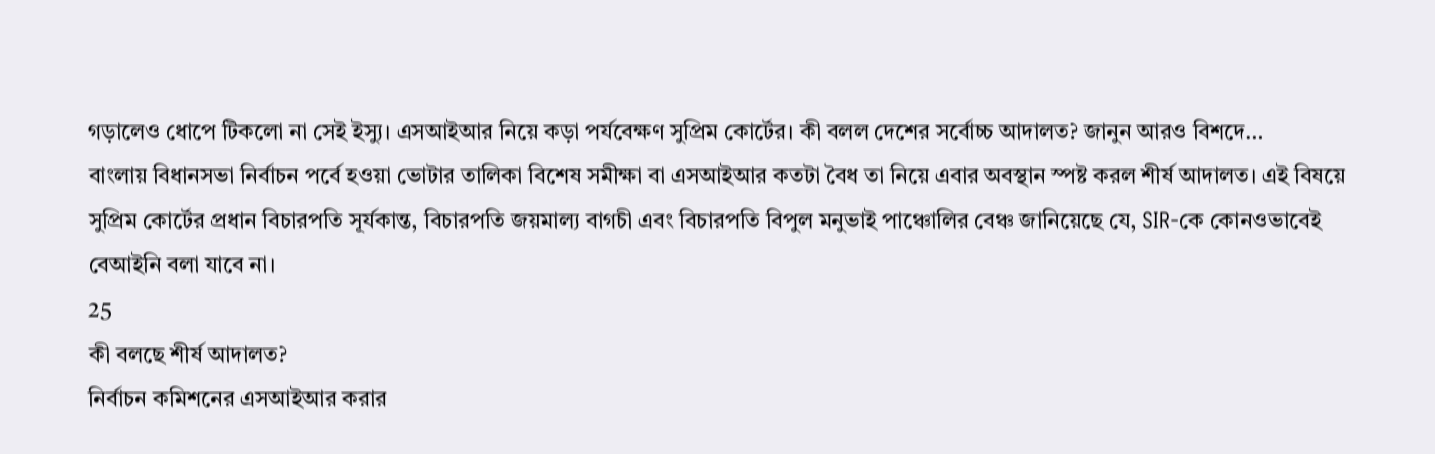গড়ালেও ধোপে টিকলো না সেই ইস্যু। এসআইআর নিয়ে কড়া পর্যবেক্ষণ সুপ্রিম কোর্টের। কী বলল দেশের সর্বোচ্চ আদালত? জানুন আরও বিশদে…
বাংলায় বিধানসভা নির্বাচন পর্বে হওয়া ভোটার তালিকা বিশেষ সমীক্ষা বা এসআইআর কতটা বৈধ তা নিয়ে এবার অবস্থান স্পষ্ট করল শীর্ষ আদালত। এই বিষয়ে সুপ্রিম কোর্টের প্রধান বিচারপতি সূর্যকান্ত, বিচারপতি জয়মাল্য বাগচী এবং বিচারপতি বিপুল মনুভাই পাঞ্চোলির বেঞ্চ জানিয়েছে যে, SIR-কে কোনওভাবেই বেআইনি বলা যাবে না।
25
কী বলছে শীর্ষ আদালত?
নির্বাচন কমিশনের এসআইআর করার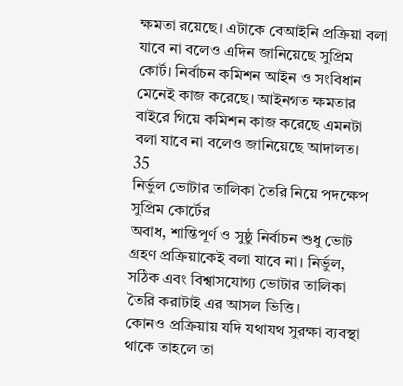ক্ষমতা রয়েছে। এটাকে বেআইনি প্রক্রিয়া বলা যাবে না বলেও এদিন জানিয়েছে সুপ্রিম কোর্ট। নির্বাচন কমিশন আইন ও সংবিধান মেনেই কাজ করেছে। আইনগত ক্ষমতার বাইরে গিয়ে কমিশন কাজ করেছে এমনটা বলা যাবে না বলেও জানিয়েছে আদালত।
35
নির্ভুল ভোটার তালিকা তৈরি নিয়ে পদক্ষেপ সুপ্রিম কোর্টের
অবাধ, শান্তিপূর্ণ ও সুষ্ঠু নির্বাচন শুধু ভোট গ্রহণ প্রক্রিয়াকেই বলা যাবে না। নির্ভুল, সঠিক এবং বিশ্বাসযোগ্য ভোটার তালিকা তৈরি করাটাই এর আসল ভিত্তি।
কোনও প্রক্রিয়ায় যদি যথাযথ সুরক্ষা ব্যবস্থা থাকে তাহলে তা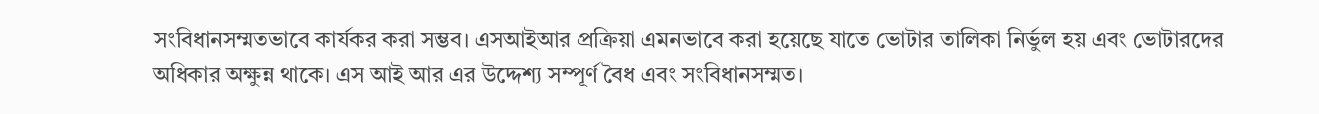সংবিধানসম্মতভাবে কার্যকর করা সম্ভব। এসআইআর প্রক্রিয়া এমনভাবে করা হয়েছে যাতে ভোটার তালিকা নির্ভুল হয় এবং ভোটারদের অধিকার অক্ষুন্ন থাকে। এস আই আর এর উদ্দেশ্য সম্পূর্ণ বৈধ এবং সংবিধানসম্মত।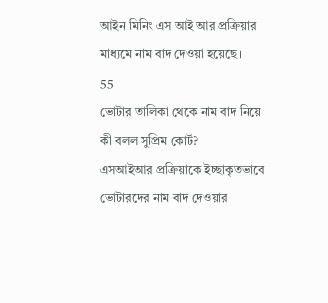আইন মিনিং এস আই আর প্রক্রিয়ার মাধ্যমে নাম বাদ দেওয়া হয়েছে।
55
ভোটার তালিকা থেকে নাম বাদ নিয়ে কী বলল সুপ্রিম কোর্ট?
এসআইআর প্রক্রিয়াকে ইচ্ছাকৃতভাবে ভোটারদের নাম বাদ দেওয়ার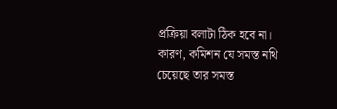প্রক্রিয়া বলাটা ঠিক হবে না। কারণ, কমিশন যে সমস্ত নথি চেয়েছে তার সমস্ত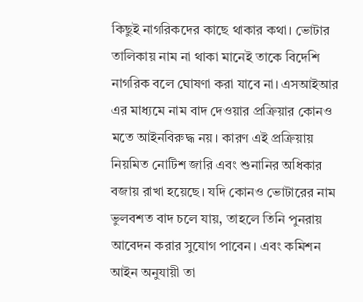কিছুই নাগরিকদের কাছে থাকার কথা। ভোটার তালিকায় নাম না থাকা মানেই তাকে বিদেশি নাগরিক বলে ঘোষণা করা যাবে না। এসআইআর এর মাধ্যমে নাম বাদ দেওয়ার প্রক্রিয়ার কোনও মতে আইনবিরুদ্ধ নয়। কারণ এই প্রক্রিয়ায় নিয়মিত নোটিশ জারি এবং শুনানির অধিকার বজায় রাখা হয়েছে। যদি কোনও ভোটারের নাম ভুলবশত বাদ চলে যায়, তাহলে তিনি পুনরায় আবেদন করার সুযোগ পাবেন। এবং কমিশন আইন অনুযায়ী তা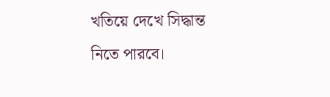খতিয়ে দেখে সিদ্ধান্ত নিতে পারবে।